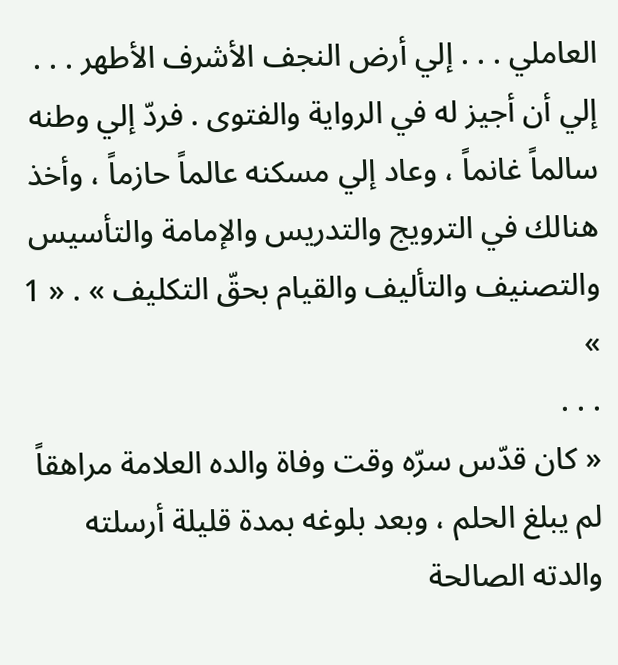العاملي . . . إلي أرض النجف الأشرف الأطهر . . . إلي أن أجيز له في الرواية والفتوى . فردّ إلي وطنه سالماً غانماً ، وعاد إلي مسكنه عالماً حازماً ، وأخذ هنالك في الترويج والتدريس والإمامة والتأسيس والتصنيف والتأليف والقيام بحقّ التكليف » . « 1 »
. . .
« كان قدّس سرّه وقت وفاة والده العلامة مراهقاً لم يبلغ الحلم ، وبعد بلوغه بمدة قليلة أرسلته والدته الصالحة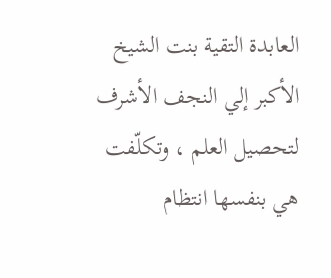العابدة التقية بنت الشيخ الأكبر إلي النجف الأشرف لتحصيل العلم ، وتكلّفت هي بنفسها انتظام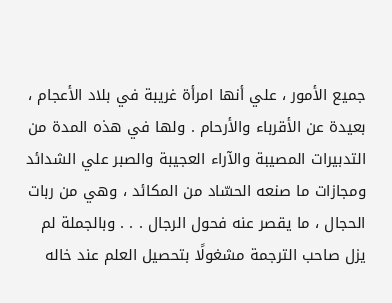جميع الأمور ، علي أنها امرأة غريبة في بلاد الأعجام ، بعيدة عن الأقرباء والأرحام . ولها في هذه المدة من التدبيرات المصيبة والآراء العجيبة والصبر علي الشدائد ومجازات ما صنعه الحسّاد من المكائد ، وهي من ربات الحجال ، ما يقصر عنه فحول الرجال . . . وبالجملة لم يزل صاحب الترجمة مشغولًا بتحصيل العلم عند خاله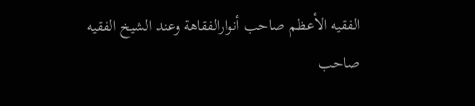الفقيه الأعظم صاحب أنوارالفقاهة وعند الشيخ الفقيه صاحب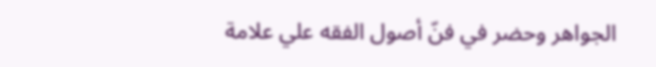الجواهر وحضر في فنّ أصول الفقه علي علامة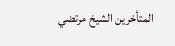المتأخرين الشيخ مرتضي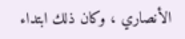الأنصاري ، وكان ذلك ابتداء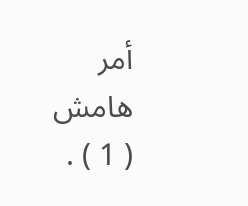أمر
هامش
( 1 ) .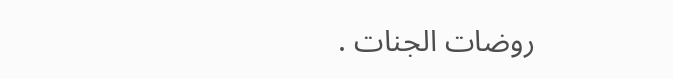روضات الجنات .